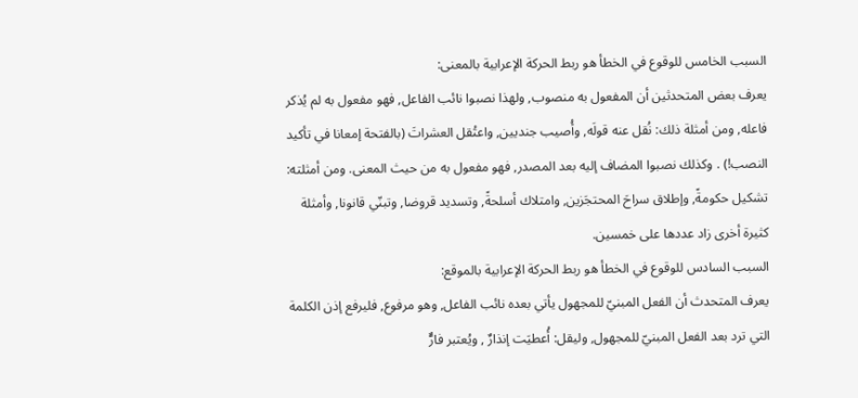السبب الخامس للوقوع في الخطأ هو ربط الحركة الإعرابية بالمعنى:
يعرف بعض المتحدثين أن المفعول به منصوب, ولهذا نصبوا نائب الفاعل, فهو مفعول به لم يُذكر فاعله, ومن أمثلة ذلك: نُقل عنه قولَه, وأُصيب جنديين, واعتُقل العشراتَ (بالفتحة إمعانا في تأكيد النصب!) . وكذلك نصبوا المضاف إليه بعد المصدر, فهو مفعول به من حيث المعنى. ومن أمثلته: تشكيل حكومةً, وإطلاق سراحَ المحتجَزين, وامتلاك أسلحةً, وتسديد قروضا, وتبنّي قانونا, وأمثلة كثيرة أخرى زاد عددها على خمسين.
السبب السادس للوقوع في الخطأ هو ربط الحركة الإعرابية بالموقع:
يعرف المتحدث أن الفعل المبنيّ للمجهول يأتي بعده نائب الفاعل, وهو مرفوع, فليرفع إذن الكلمة التي ترد بعد الفعل المبنيّ للمجهول, وليقل: أُعطيَت إنذارٌ , ويُعتبر فارٌّ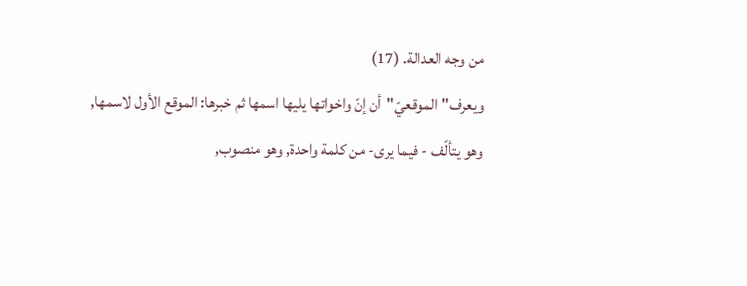من وجه العدالة. (17)
ويعرف"الموقعيّ"أن إنّ واخواتها يليها اسمها ثم خبرها: الموقع الأول لاسمها, وهو يتألّف - فيما يرى- من كلمة واحدة, وهو منصوب,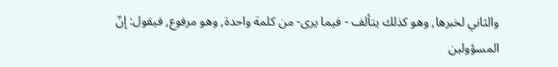والثاني لخبرها, وهو كذلك يتألف - فيما يرى- من كلمة واحدة, وهو مرفوع, فيقول: إنّ المسؤولين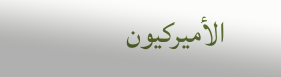الأميركيون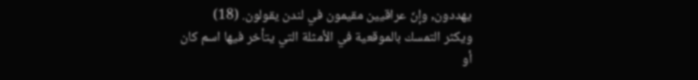يهددون, وإنّ عراقيين مقيمون في لندن يقولون. (18)
ويكثر التمسك بالموقعية في الأمثلة التي يتأخر فيها اسم كان أو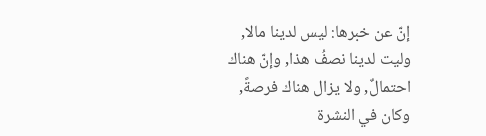إنّ عن خبرها: ليس لدينا مالا, وليت لدينا نصفُ هذا, وإنّ هناك احتمالٌ, ولا يزال هناك فرصةً, وكان في النشرة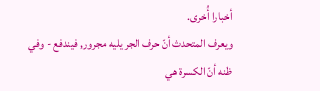أخبارا أُخرى.
ويعرف المتحدث أنّ حرف الجر يليه مجرور, فيندفع - وفي ظنه أنّ الكسرة هي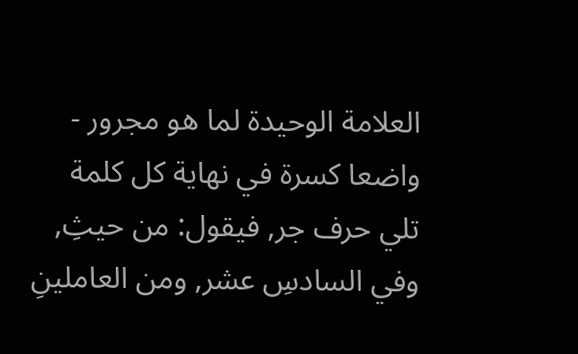العلامة الوحيدة لما هو مجرور - واضعا كسرة في نهاية كل كلمة تلي حرف جر, فيقول: من حيثِ, وفي السادسِ عشر, ومن العاملينِ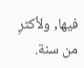فيها, ولأكثرِ من سنة.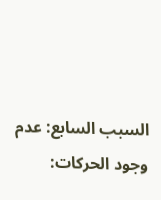السبب السابع: عدم وجود الحركات: